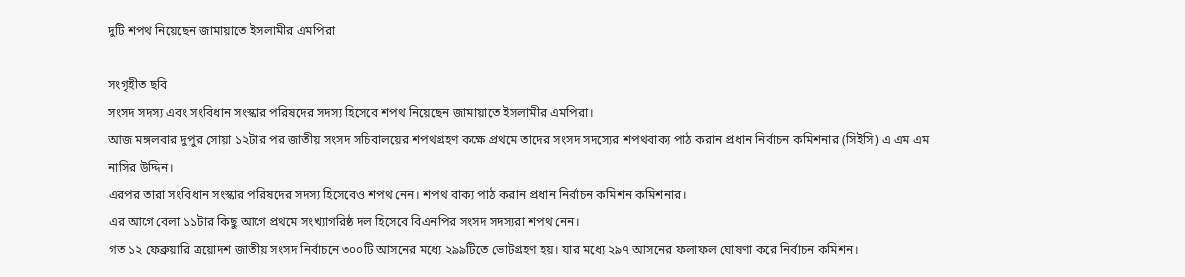দুটি শপথ নিয়েছেন জামায়াতে ইসলামীর এমপিরা

সংগৃহীত ছবি
সংসদ সদস্য এবং সংবিধান সংস্কার পরিষদের সদস্য হিসেবে শপথ নিয়েছেন জামায়াতে ইসলামীর এমপিরা।
আজ মঙ্গলবার দুপুর সোয়া ১২টার পর জাতীয় সংসদ সচিবালয়ের শপথগ্রহণ কক্ষে প্রথমে তাদের সংসদ সদস্যের শপথবাক্য পাঠ করান প্রধান নির্বাচন কমিশনার (সিইসি) এ এম এম নাসির উদ্দিন।
এরপর তারা সংবিধান সংস্কার পরিষদের সদস্য হিসেবেও শপথ নেন। শপথ বাক্য পাঠ করান প্রধান নির্বাচন কমিশন কমিশনার।
এর আগে বেলা ১১টার কিছু আগে প্রথমে সংখ্যাগরিষ্ঠ দল হিসেবে বিএনপির সংসদ সদস্যরা শপথ নেন।
গত ১২ ফেব্রুয়ারি ত্রয়োদশ জাতীয় সংসদ নির্বাচনে ৩০০টি আসনের মধ্যে ২৯৯টিতে ভোটগ্রহণ হয়। যার মধ্যে ২৯৭ আসনের ফলাফল ঘোষণা করে নির্বাচন কমিশন।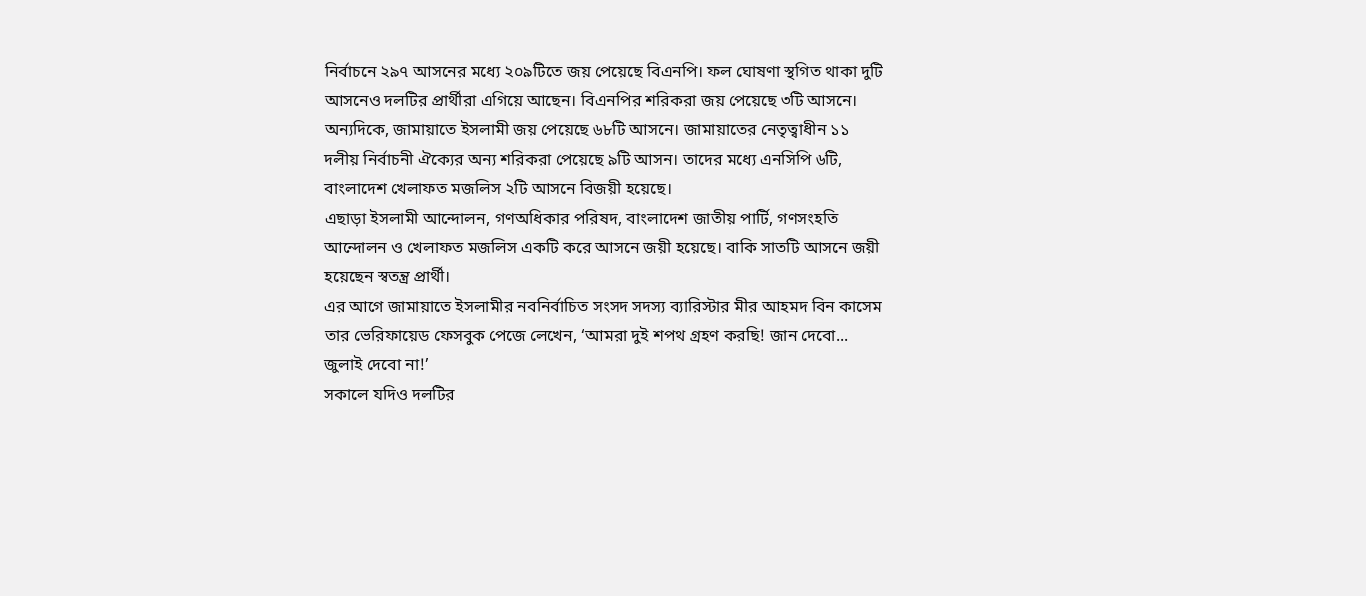নির্বাচনে ২৯৭ আসনের মধ্যে ২০৯টিতে জয় পেয়েছে বিএনপি। ফল ঘোষণা স্থগিত থাকা দুটি আসনেও দলটির প্রার্থীরা এগিয়ে আছেন। বিএনপির শরিকরা জয় পেয়েছে ৩টি আসনে।
অন্যদিকে, জামায়াতে ইসলামী জয় পেয়েছে ৬৮টি আসনে। জামায়াতের নেতৃত্বাধীন ১১ দলীয় নির্বাচনী ঐক্যের অন্য শরিকরা পেয়েছে ৯টি আসন। তাদের মধ্যে এনসিপি ৬টি, বাংলাদেশ খেলাফত মজলিস ২টি আসনে বিজয়ী হয়েছে।
এছাড়া ইসলামী আন্দোলন, গণঅধিকার পরিষদ, বাংলাদেশ জাতীয় পার্টি, গণসংহতি আন্দোলন ও খেলাফত মজলিস একটি করে আসনে জয়ী হয়েছে। বাকি সাতটি আসনে জয়ী হয়েছেন স্বতন্ত্র প্রার্থী।
এর আগে জামায়াতে ইসলামীর নবনির্বাচিত সংসদ সদস্য ব্যারিস্টার মীর আহমদ বিন কাসেম তার ভেরিফায়েড ফেসবুক পেজে লেখেন, ‘আমরা দুই শপথ গ্রহণ করছি! জান দেবো... জুলাই দেবো না!’
সকালে যদিও দলটির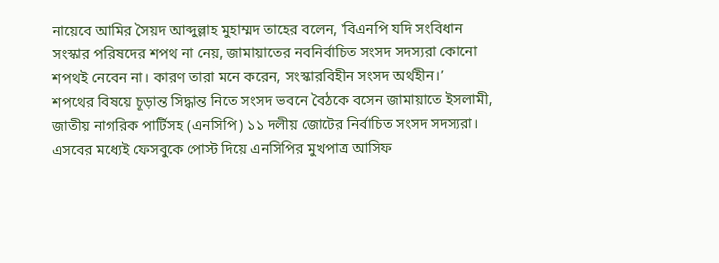নায়েবে আমির সৈয়দ আব্দুল্লাহ মুহাম্মদ তাহের বলেন, ‛বিএনপি যদি সংবিধান সংস্কার পরিষদের শপথ না নেয়, জামায়াতের নবনির্বাচিত সংসদ সদস্যরা কোনো শপথই নেবেন না। কারণ তারা মনে করেন, সংস্কারবিহীন সংসদ অর্থহীন।’
শপথের বিষয়ে চূড়ান্ত সিদ্ধান্ত নিতে সংসদ ভবনে বৈঠকে বসেন জামায়াতে ইসলামী, জাতীয় নাগরিক পার্টিসহ (এনসিপি) ১১ দলীয় জোটের নির্বাচিত সংসদ সদস্যরা।
এসবের মধ্যেই ফেসবুকে পোস্ট দিয়ে এনসিপির মুখপাত্র আসিফ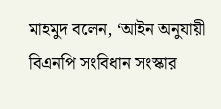মাহমুদ বলেন, ‘আইন অনুযায়ী বিএনপি সংবিধান সংস্কার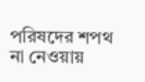পরিষদের শপথ না নেওয়ায়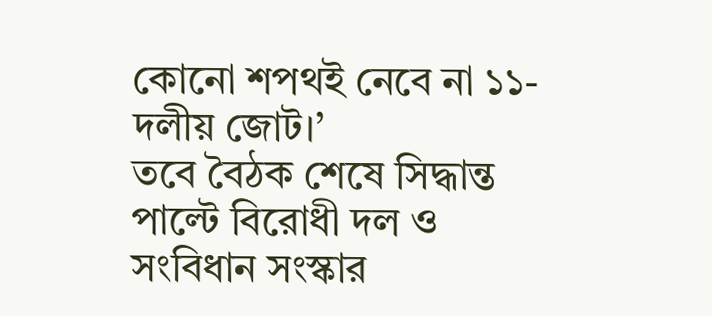কোনো শপথই নেবে না ১১-দলীয় জোট।’
তবে বৈঠক শেষে সিদ্ধান্ত পাল্টে বিরোধী দল ও সংবিধান সংস্কার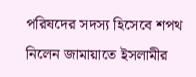পরিষদের সদস্য হিসেবে শপথ নিলেন জামায়াতে ইসলামীর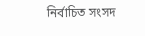নির্বাচিত সংসদ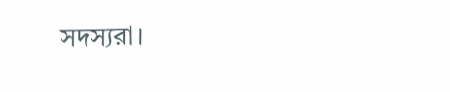সদস্যরা।